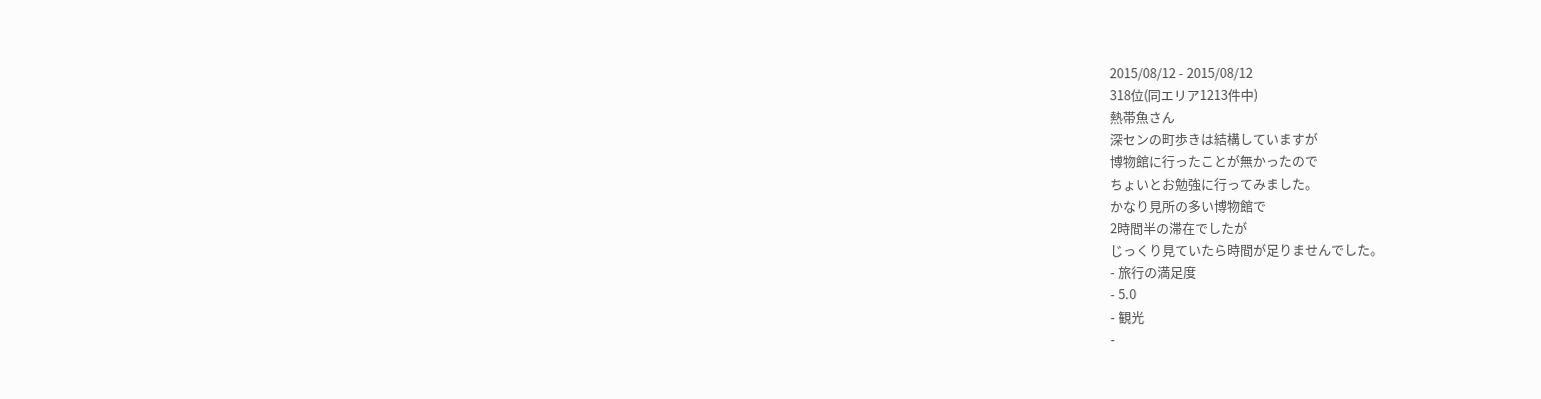2015/08/12 - 2015/08/12
318位(同エリア1213件中)
熱帯魚さん
深センの町歩きは結構していますが
博物館に行ったことが無かったので
ちょいとお勉強に行ってみました。
かなり見所の多い博物館で
2時間半の滞在でしたが
じっくり見ていたら時間が足りませんでした。
- 旅行の満足度
- 5.0
- 観光
-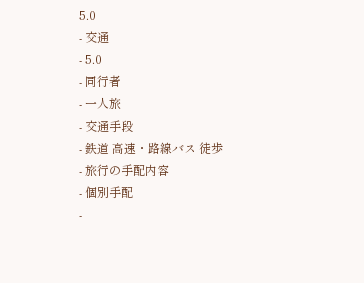5.0
- 交通
- 5.0
- 同行者
- 一人旅
- 交通手段
- 鉄道 高速・路線バス 徒歩
- 旅行の手配内容
- 個別手配
-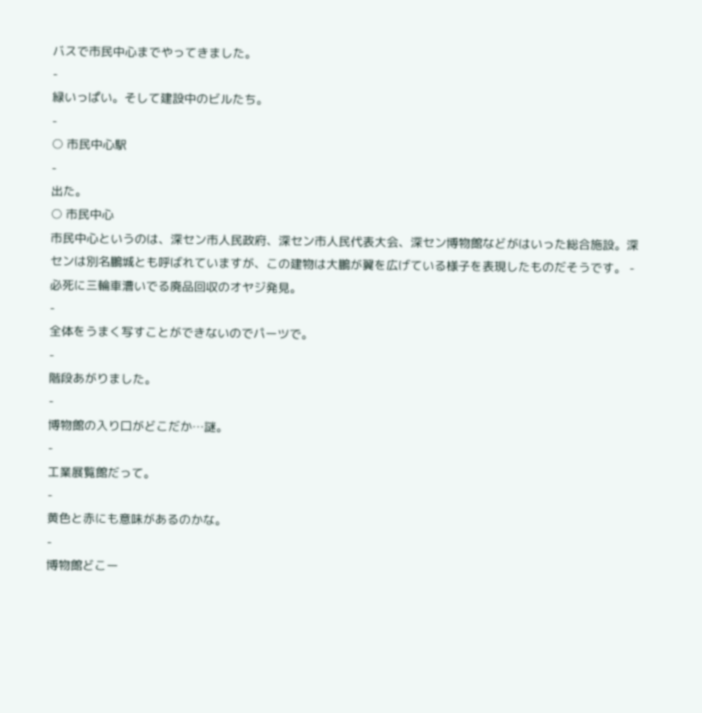バスで市民中心までやってきました。
-
緑いっぱい。そして建設中のビルたち。
-
○ 市民中心駅
-
出た。
○ 市民中心
市民中心というのは、深セン市人民政府、深セン市人民代表大会、深セン博物館などがはいった総合施設。深センは別名鵬城とも呼ばれていますが、この建物は大鵬が翼を広げている様子を表現したものだそうです。 -
必死に三輪車漕いでる廃品回収のオヤジ発見。
-
全体をうまく写すことができないのでパーツで。
-
階段あがりました。
-
博物館の入り口がどこだか…謎。
-
工業展覧館だって。
-
黄色と赤にも意味があるのかな。
-
博物館どこー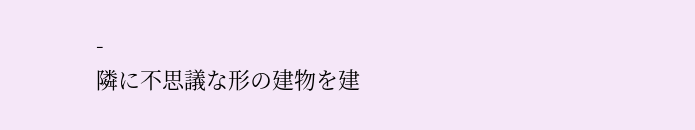-
隣に不思議な形の建物を建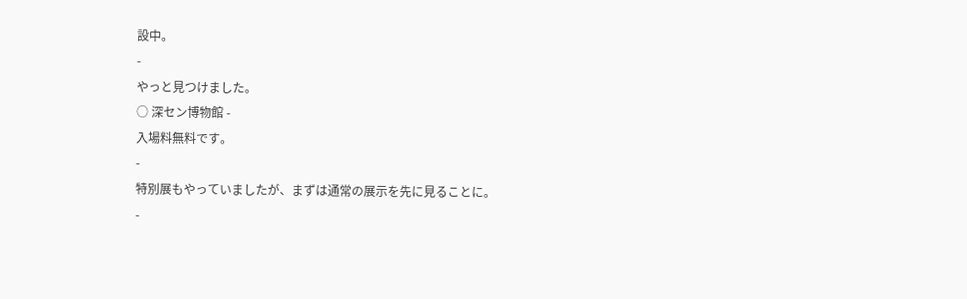設中。
-
やっと見つけました。
○ 深セン博物館 -
入場料無料です。
-
特別展もやっていましたが、まずは通常の展示を先に見ることに。
-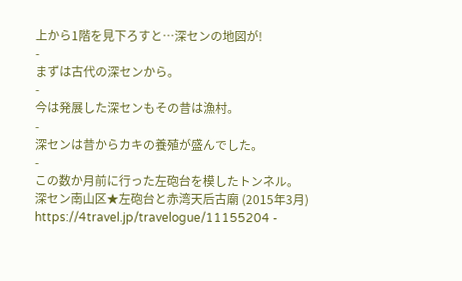上から1階を見下ろすと…深センの地図が!
-
まずは古代の深センから。
-
今は発展した深センもその昔は漁村。
-
深センは昔からカキの養殖が盛んでした。
-
この数か月前に行った左砲台を模したトンネル。
深セン南山区★左砲台と赤湾天后古廟 (2015年3月)
https://4travel.jp/travelogue/11155204 -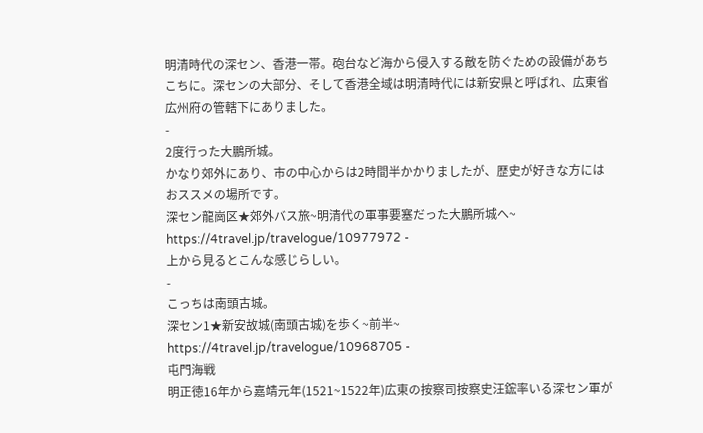明清時代の深セン、香港一帯。砲台など海から侵入する敵を防ぐための設備があちこちに。深センの大部分、そして香港全域は明清時代には新安県と呼ばれ、広東省広州府の管轄下にありました。
-
2度行った大鵬所城。
かなり郊外にあり、市の中心からは2時間半かかりましたが、歴史が好きな方にはおススメの場所です。
深セン龍崗区★郊外バス旅~明清代の軍事要塞だった大鵬所城へ~
https://4travel.jp/travelogue/10977972 -
上から見るとこんな感じらしい。
-
こっちは南頭古城。
深セン1★新安故城(南頭古城)を歩く~前半~
https://4travel.jp/travelogue/10968705 -
屯門海戦
明正徳16年から嘉靖元年(1521~1522年)広東の按察司按察史汪鋐率いる深セン軍が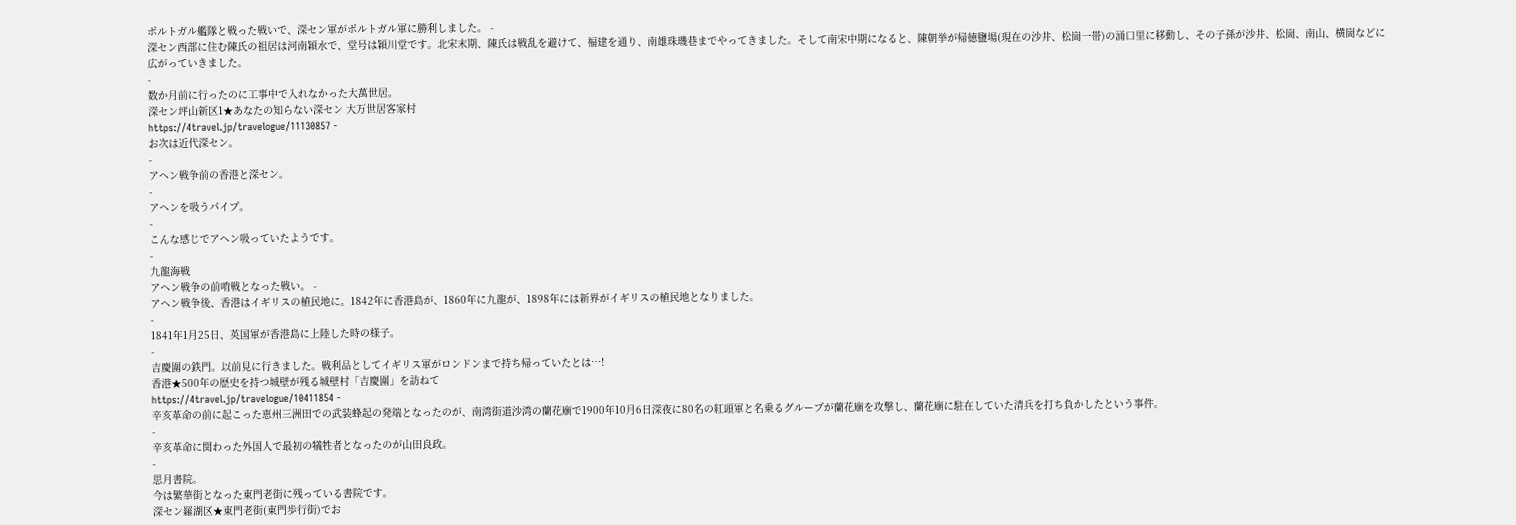ポルトガル艦隊と戦った戦いで、深セン軍がポルトガル軍に勝利しました。 -
深セン西部に住む陳氏の祖居は河南穎水で、堂号は穎川堂です。北宋末期、陳氏は戦乱を避けて、福建を通り、南雄珠璣巷までやってきました。そして南宋中期になると、陳朝挙が帰徳鹽場(現在の沙井、松崗一帯)の涌口里に移動し、その子孫が沙井、松崗、南山、横崗などに広がっていきました。
-
数か月前に行ったのに工事中で入れなかった大萬世居。
深セン坪山新区1★あなたの知らない深セン 大万世居客家村
https://4travel.jp/travelogue/11130857 -
お次は近代深セン。
-
アヘン戦争前の香港と深セン。
-
アヘンを吸うパイプ。
-
こんな感じでアヘン吸っていたようです。
-
九龍海戦
アヘン戦争の前哨戦となった戦い。 -
アヘン戦争後、香港はイギリスの植民地に。1842年に香港島が、1860年に九龍が、1898年には新界がイギリスの植民地となりました。
-
1841年1月25日、英国軍が香港島に上陸した時の様子。
-
吉慶圍の鉄門。以前見に行きました。戦利品としてイギリス軍がロンドンまで持ち帰っていたとは…!
香港★500年の歴史を持つ城壁が残る城壁村「吉慶圍」を訪ねて
https://4travel.jp/travelogue/10411854 -
辛亥革命の前に起こった恵州三洲田での武装蜂起の発端となったのが、南湾街道沙湾の蘭花廟で1900年10月6日深夜に80名の紅頭軍と名乗るグループが蘭花廟を攻撃し、蘭花廟に駐在していた清兵を打ち負かしたという事件。
-
辛亥革命に関わった外国人で最初の犠牲者となったのが山田良政。
-
思月書院。
今は繁華街となった東門老街に残っている書院です。
深セン羅湖区★東門老街(東門歩行街)でお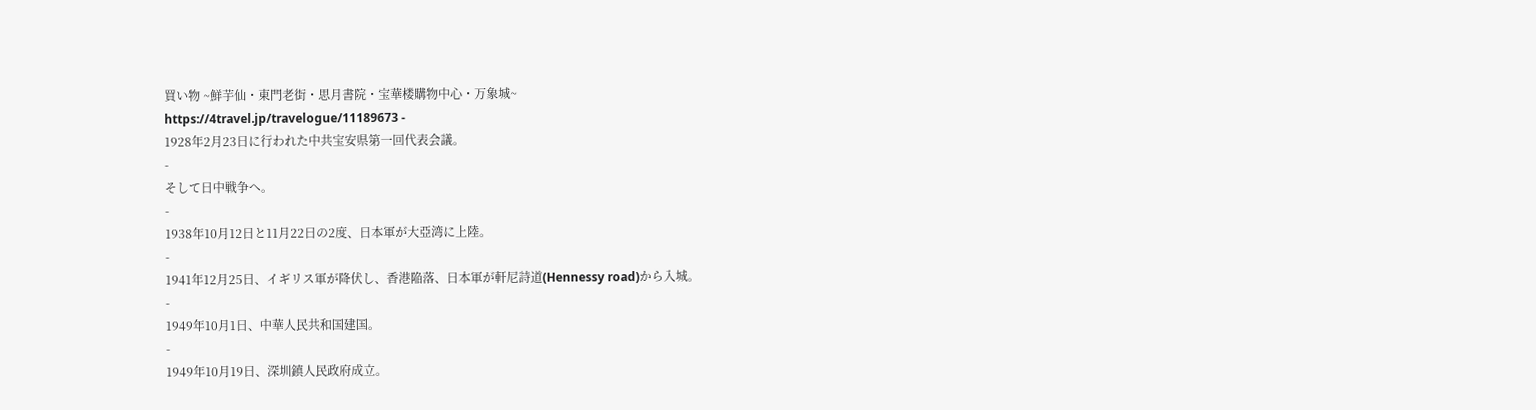買い物 ~鮮芋仙・東門老街・思月書院・宝華楼購物中心・万象城~
https://4travel.jp/travelogue/11189673 -
1928年2月23日に行われた中共宝安県第一回代表会議。
-
そして日中戦争へ。
-
1938年10月12日と11月22日の2度、日本軍が大亞湾に上陸。
-
1941年12月25日、イギリス軍が降伏し、香港陥落、日本軍が軒尼詩道(Hennessy road)から入城。
-
1949年10月1日、中華人民共和国建国。
-
1949年10月19日、深圳鎮人民政府成立。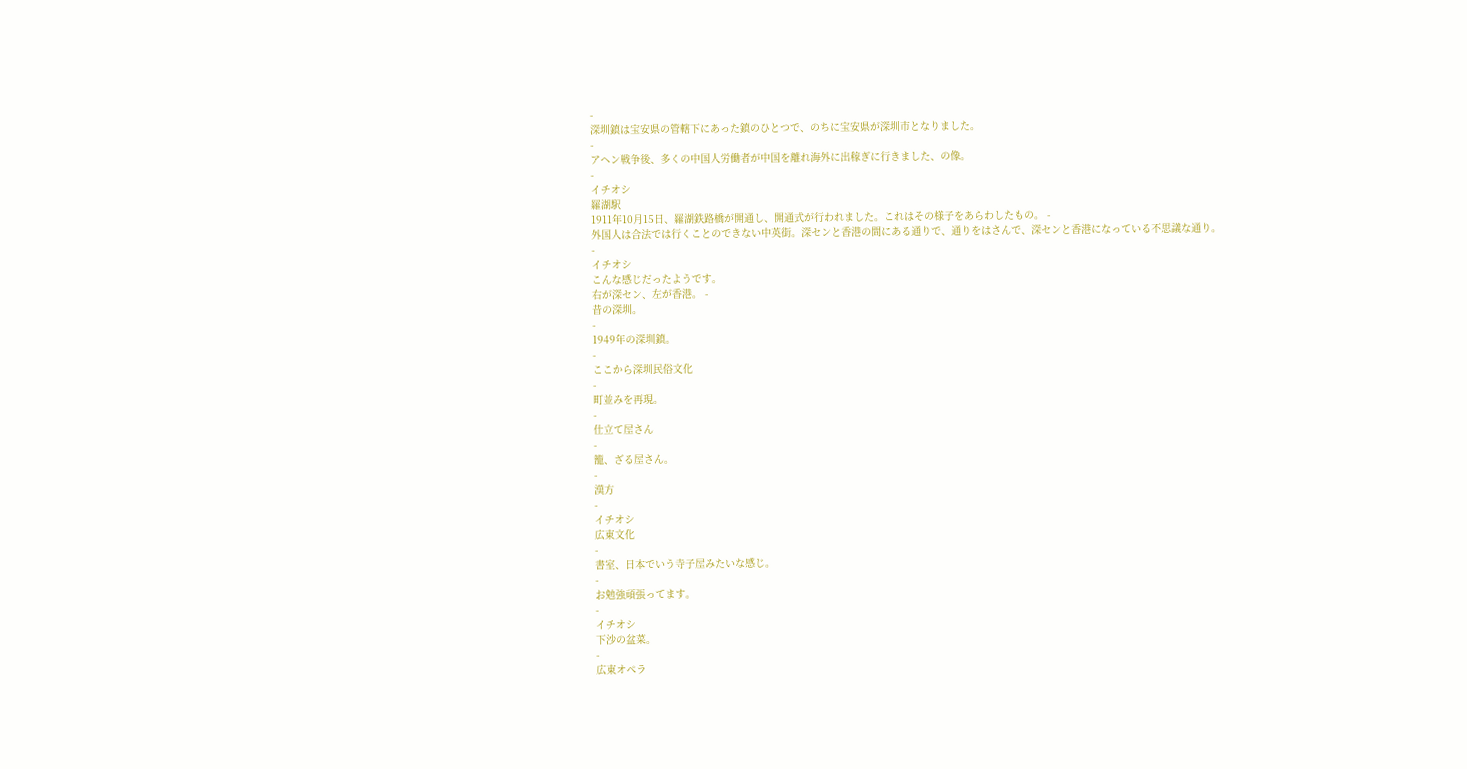-
深圳鎮は宝安県の管轄下にあった鎮のひとつで、のちに宝安県が深圳市となりました。
-
アヘン戦争後、多くの中国人労働者が中国を離れ海外に出稼ぎに行きました、の像。
-
イチオシ
羅湖駅
1911年10月15日、羅湖鉄路橋が開通し、開通式が行われました。これはその様子をあらわしたもの。 -
外国人は合法では行くことのできない中英街。深センと香港の間にある通りで、通りをはさんで、深センと香港になっている不思議な通り。
-
イチオシ
こんな感じだったようです。
右が深セン、左が香港。 -
昔の深圳。
-
1949年の深圳鎮。
-
ここから深圳民俗文化
-
町並みを再現。
-
仕立て屋さん
-
籠、ざる屋さん。
-
漢方
-
イチオシ
広東文化
-
書室、日本でいう寺子屋みたいな感じ。
-
お勉強頑張ってます。
-
イチオシ
下沙の盆菜。
-
広東オペラ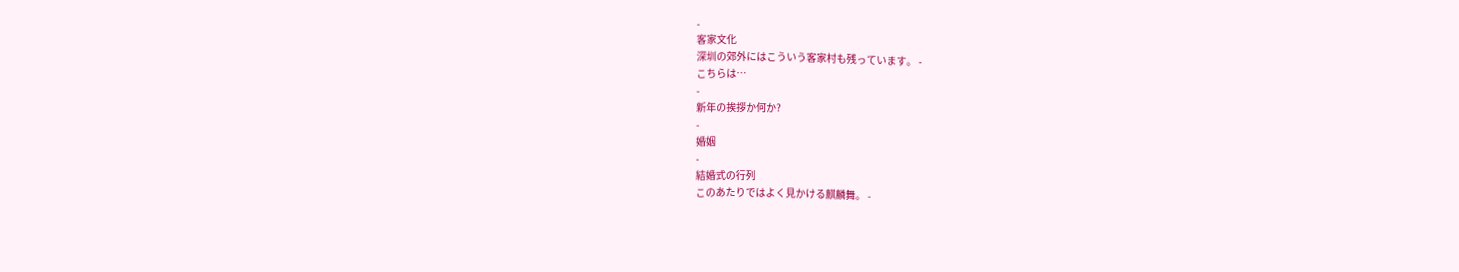-
客家文化
深圳の郊外にはこういう客家村も残っています。 -
こちらは…
-
新年の挨拶か何か?
-
婚姻
-
結婚式の行列
このあたりではよく見かける麒麟舞。 -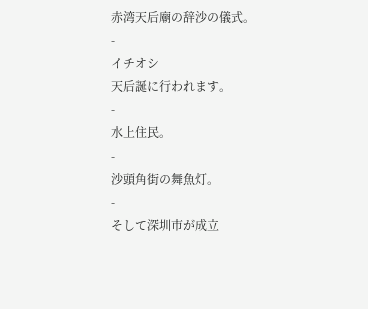赤湾天后廟の辞沙の儀式。
-
イチオシ
天后誕に行われます。
-
水上住民。
-
沙頭角街の舞魚灯。
-
そして深圳市が成立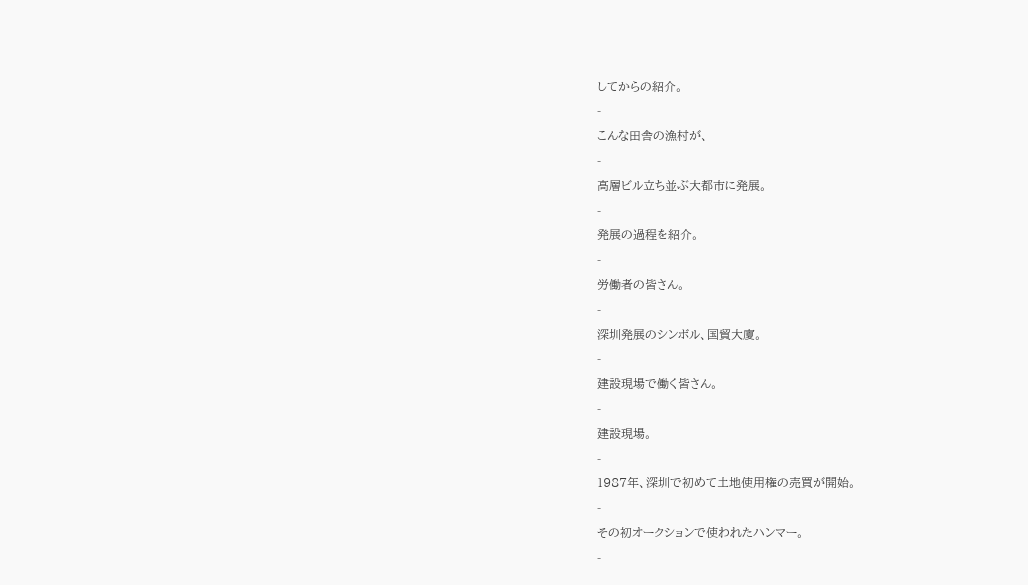してからの紹介。
-
こんな田舎の漁村が、
-
高層ビル立ち並ぶ大都市に発展。
-
発展の過程を紹介。
-
労働者の皆さん。
-
深圳発展のシンボル、国貿大廈。
-
建設現場で働く皆さん。
-
建設現場。
-
1987年、深圳で初めて土地使用権の売買が開始。
-
その初オークションで使われたハンマー。
-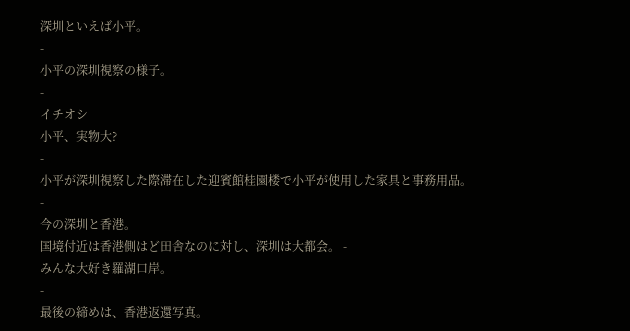深圳といえば小平。
-
小平の深圳視察の様子。
-
イチオシ
小平、実物大?
-
小平が深圳視察した際滞在した迎賓館桂園楼で小平が使用した家具と事務用品。
-
今の深圳と香港。
国境付近は香港側はど田舎なのに対し、深圳は大都会。 -
みんな大好き羅湖口岸。
-
最後の締めは、香港返還写真。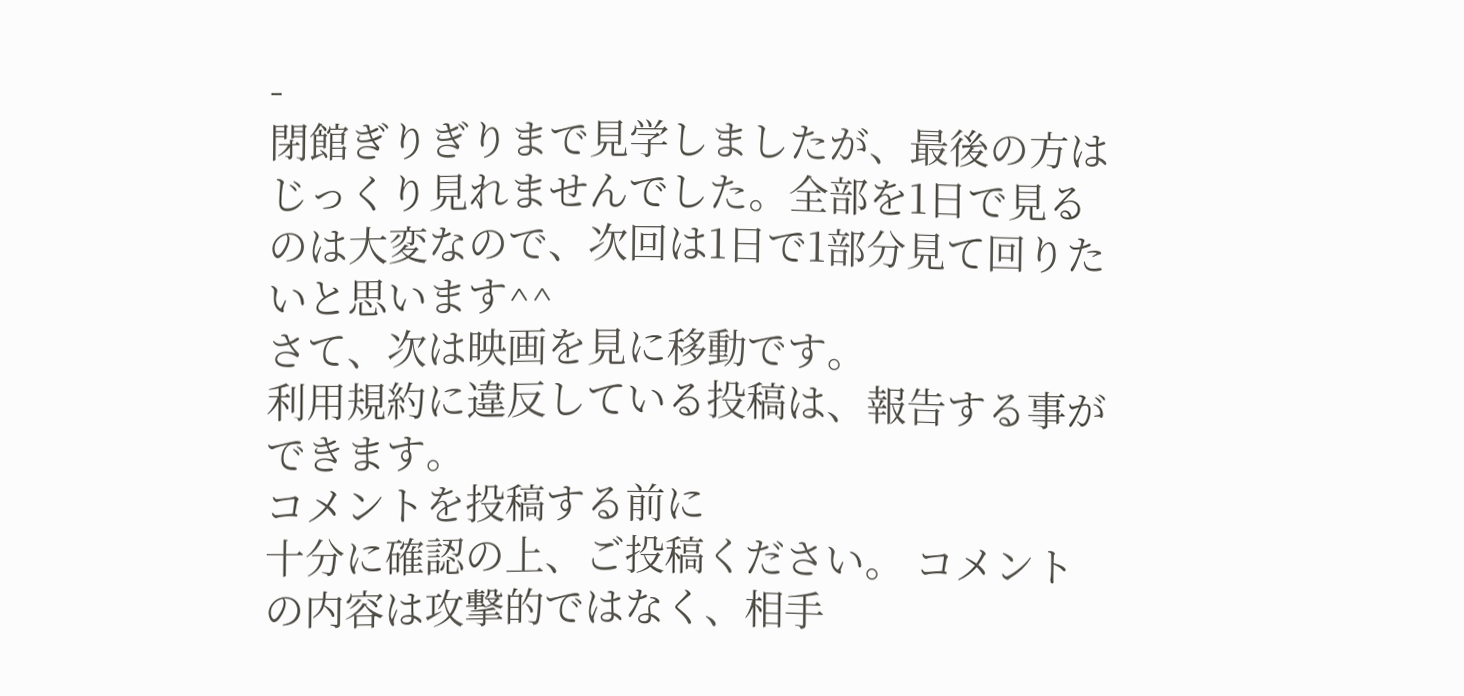-
閉館ぎりぎりまで見学しましたが、最後の方はじっくり見れませんでした。全部を1日で見るのは大変なので、次回は1日で1部分見て回りたいと思います^^
さて、次は映画を見に移動です。
利用規約に違反している投稿は、報告する事ができます。
コメントを投稿する前に
十分に確認の上、ご投稿ください。 コメントの内容は攻撃的ではなく、相手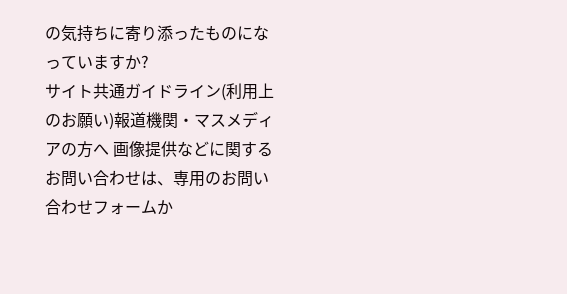の気持ちに寄り添ったものになっていますか?
サイト共通ガイドライン(利用上のお願い)報道機関・マスメディアの方へ 画像提供などに関するお問い合わせは、専用のお問い合わせフォームか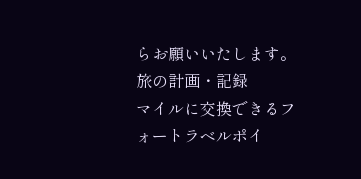らお願いいたします。
旅の計画・記録
マイルに交換できるフォートラベルポイ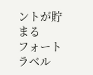ントが貯まる
フォートラベル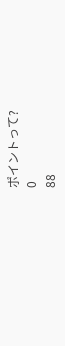ポイントって?
0
88